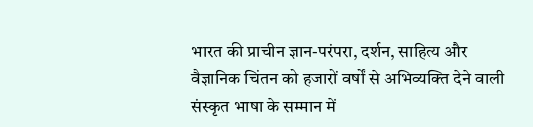भारत की प्राचीन ज्ञान-परंपरा, दर्शन, साहित्य और वैज्ञानिक चिंतन को हजारों वर्षों से अभिव्यक्ति देने वाली संस्कृत भाषा के सम्मान में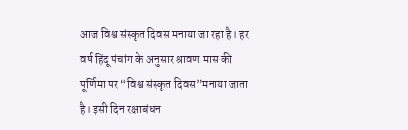आज विश्व संस्कृत दिवस मनाया जा रहा है। हर वर्ष हिंदू पंचांग के अनुसार श्रावण मास की पूर्णिमा पर “विश्व संस्कृत दिवस”मनाया जाता है। इसी दिन रक्षाबंधन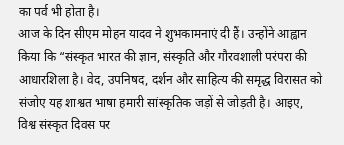का पर्व भी होता है।
आज के दिन सीएम मोहन यादव ने शुभकामनाएं दी हैं। उन्होंने आह्वान किया कि “संस्कृत भारत की ज्ञान, संस्कृति और गौरवशाली परंपरा की आधारशिला है। वेद, उपनिषद, दर्शन और साहित्य की समृद्ध विरासत को संजोए यह शाश्वत भाषा हमारी सांस्कृतिक जड़ों से जोड़ती है। आइए, विश्व संस्कृत दिवस पर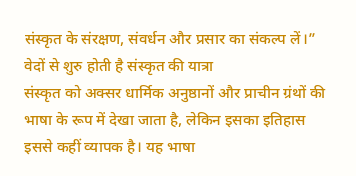संस्कृत के संरक्षण, संवर्धन और प्रसार का संकल्प लें।”
वेदों से शुरु होती है संस्कृत की यात्रा
संस्कृत को अक्सर धार्मिक अनुष्ठानों और प्राचीन ग्रंथों की भाषा के रूप में देखा जाता है, लेकिन इसका इतिहास इससे कहीं व्यापक है। यह भाषा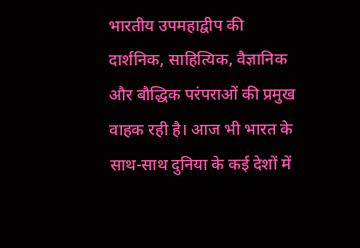भारतीय उपमहाद्वीप की दार्शनिक, साहित्यिक, वैज्ञानिक और बौद्धिक परंपराओं की प्रमुख वाहक रही है। आज भी भारत के साथ-साथ दुनिया के कई देशों में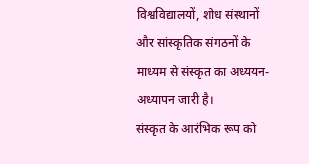विश्वविद्यालयों, शोध संस्थानों और सांस्कृतिक संगठनों के माध्यम से संस्कृत का अध्ययन-अध्यापन जारी है।
संस्कृत के आरंभिक रूप को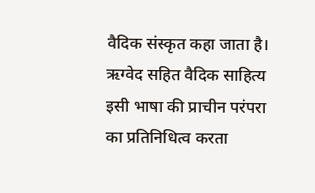वैदिक संस्कृत कहा जाता है। ऋग्वेद सहित वैदिक साहित्य इसी भाषा की प्राचीन परंपरा का प्रतिनिधित्व करता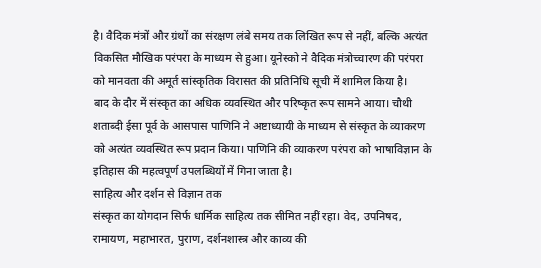है। वैदिक मंत्रों और ग्रंथों का संरक्षण लंबे समय तक लिखित रूप से नहीं, बल्कि अत्यंत विकसित मौखिक परंपरा के माध्यम से हुआ। यूनेस्को ने वैदिक मंत्रोच्चारण की परंपरा को मानवता की अमूर्त सांस्कृतिक विरासत की प्रतिनिधि सूची में शामिल किया है।
बाद के दौर में संस्कृत का अधिक व्यवस्थित और परिष्कृत रूप सामने आया। चौथी शताब्दी ईसा पूर्व के आसपास पाणिनि ने अष्टाध्यायी के माध्यम से संस्कृत के व्याकरण को अत्यंत व्यवस्थित रूप प्रदान किया। पाणिनि की व्याकरण परंपरा को भाषाविज्ञान के इतिहास की महत्वपूर्ण उपलब्धियों में गिना जाता है।
साहित्य और दर्शन से विज्ञान तक
संस्कृत का योगदान सिर्फ धार्मिक साहित्य तक सीमित नहीं रहा। वेद, उपनिषद, रामायण, महाभारत, पुराण, दर्शनशास्त्र और काव्य की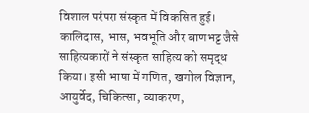विशाल परंपरा संस्कृत में विकसित हुई। कालिदास, भास, भवभूति और बाणभट्ट जैसे साहित्यकारों ने संस्कृत साहित्य को समृद्ध किया। इसी भाषा में गणित, खगोल विज्ञान, आयुर्वेद, चिकित्सा, व्याकरण,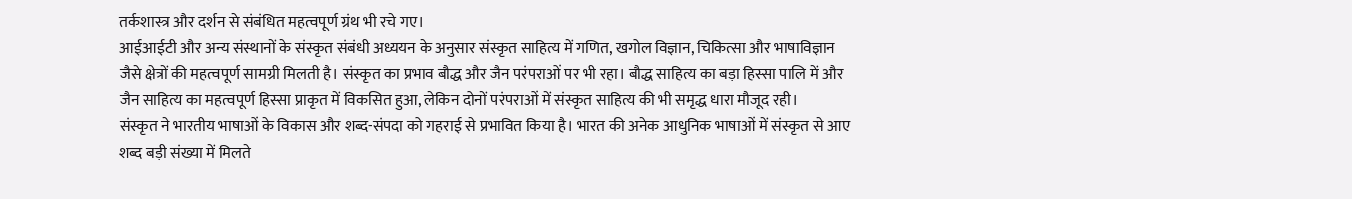तर्कशास्त्र और दर्शन से संबंधित महत्वपूर्ण ग्रंथ भी रचे गए।
आईआईटी और अन्य संस्थानों के संस्कृत संबंधी अध्ययन के अनुसार संस्कृत साहित्य में गणित, खगोल विज्ञान, चिकित्सा और भाषाविज्ञान जैसे क्षेत्रों की महत्वपूर्ण सामग्री मिलती है। संस्कृत का प्रभाव बौद्ध और जैन परंपराओं पर भी रहा। बौद्ध साहित्य का बड़ा हिस्सा पालि में और जैन साहित्य का महत्वपूर्ण हिस्सा प्राकृत में विकसित हुआ, लेकिन दोनों परंपराओं में संस्कृत साहित्य की भी समृद्ध धारा मौजूद रही।
संस्कृत ने भारतीय भाषाओं के विकास और शब्द-संपदा को गहराई से प्रभावित किया है। भारत की अनेक आधुनिक भाषाओं में संस्कृत से आए शब्द बड़ी संख्या में मिलते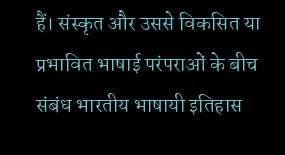हैं। संस्कृत और उससे विकसित या प्रभावित भाषाई परंपराओं के बीच संबंध भारतीय भाषायी इतिहास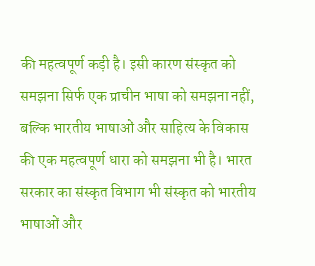की महत्वपूर्ण कड़ी है। इसी कारण संस्कृत को समझना सिर्फ एक प्राचीन भाषा को समझना नहीं, बल्कि भारतीय भाषाओं और साहित्य के विकास की एक महत्वपूर्ण धारा को समझना भी है। भारत सरकार का संस्कृत विभाग भी संस्कृत को भारतीय भाषाओं और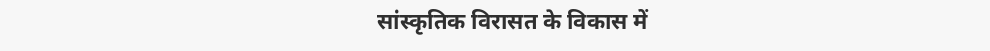सांस्कृतिक विरासत के विकास में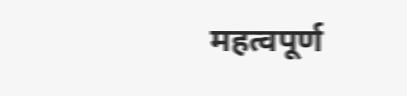महत्वपूर्ण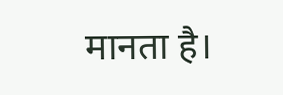मानता है।